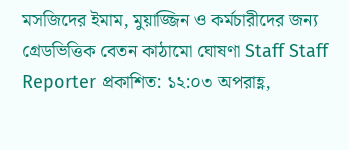মসজিদের ইমাম, মুয়াজ্জিন ও কর্মচারীদের জন্য গ্রেডভিত্তিক বেতন কাঠামো ঘোষণা Staff Staff Reporter প্রকাশিত: ১২:০৩ অপরাহ্ণ,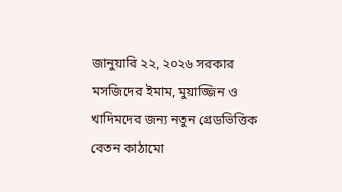জানুয়ারি ২২, ২০২৬ সরকার মসজিদের ইমাম, মুয়াজ্জিন ও খাদিমদের জন্য নতুন গ্রেডভিত্তিক বেতন কাঠামো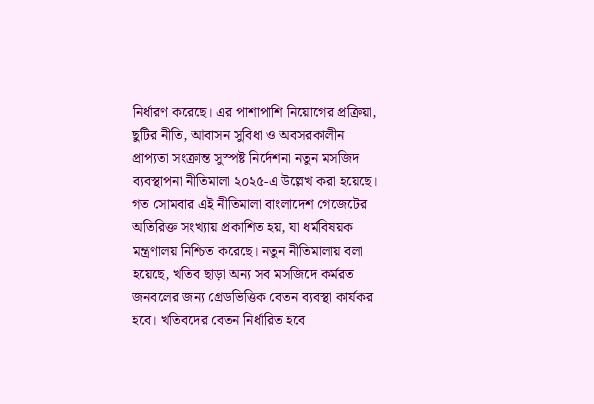নির্ধারণ করেছে। এর পাশাপাশি নিয়োগের প্রক্রিয়া, ছুটির নীতি, আবাসন সুবিধা ও অবসরকালীন প্রাপ্যতা সংক্রান্ত সুস্পষ্ট নির্দেশনা নতুন মসজিদ ব্যবস্থাপনা নীতিমালা ২০২৫-এ উল্লেখ করা হয়েছে। গত সোমবার এই নীতিমালা বাংলাদেশ গেজেটের অতিরিক্ত সংখ্যায় প্রকাশিত হয়, যা ধর্মবিষয়ক মন্ত্রণালয় নিশ্চিত করেছে। নতুন নীতিমালায় বলা হয়েছে, খতিব ছাড়া অন্য সব মসজিদে কর্মরত জনবলের জন্য গ্রেডভিত্তিক বেতন ব্যবস্থা কার্যকর হবে। খতিবদের বেতন নির্ধারিত হবে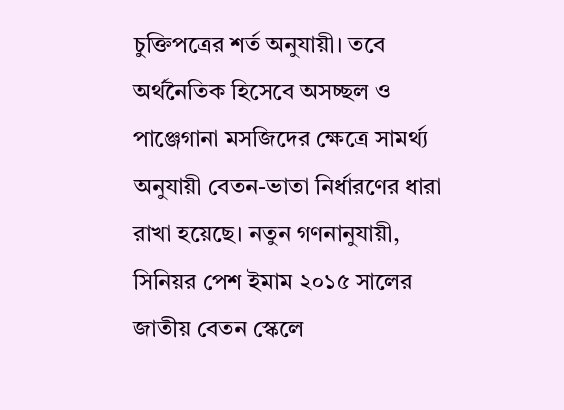চুক্তিপত্রের শর্ত অনুযায়ী। তবে অর্থনৈতিক হিসেবে অসচ্ছল ও পাঞ্জেগানা মসজিদের ক্ষেত্রে সামর্থ্য অনুযায়ী বেতন-ভাতা নির্ধারণের ধারা রাখা হয়েছে। নতুন গণনানুযায়ী, সিনিয়র পেশ ইমাম ২০১৫ সালের জাতীয় বেতন স্কেলে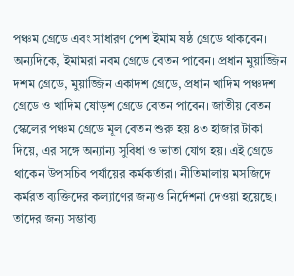পঞ্চম গ্রেডে এবং সাধারণ পেশ ইমাম ষষ্ঠ গ্রেডে থাকবেন। অন্যদিকে, ইমামরা নবম গ্রেডে বেতন পাবেন। প্রধান মুয়াজ্জিন দশম গ্রেডে, মুয়াজ্জিন একাদশ গ্রেডে, প্রধান খাদিম পঞ্চদশ গ্রেডে ও খাদিম ষোড়শ গ্রেডে বেতন পাবেন। জাতীয় বেতন স্কেলের পঞ্চম গ্রেডে মূল বেতন শুরু হয় ৪৩ হাজার টাকা দিয়ে, এর সঙ্গে অন্যান্য সুবিধা ও ভাতা যোগ হয়। এই গ্রেডে থাকেন উপসচিব পর্যায়ের কর্মকর্তারা। নীতিমালায় মসজিদে কর্মরত ব্যক্তিদের কল্যাণের জন্যও নির্দেশনা দেওয়া হয়েছে। তাদের জন্য সম্ভাব্য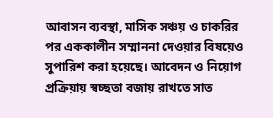আবাসন ব্যবস্থা, মাসিক সঞ্চয় ও চাকরির পর এককালীন সম্মাননা দেওয়ার বিষয়েও সুপারিশ করা হয়েছে। আবেদন ও নিয়োগ প্রক্রিয়ায় স্বচ্ছতা বজায় রাখতে সাত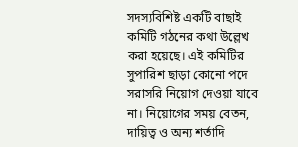সদস্যবিশিষ্ট একটি বাছাই কমিটি গঠনের কথা উল্লেখ করা হয়েছে। এই কমিটির সুপারিশ ছাড়া কোনো পদে সরাসরি নিয়োগ দেওয়া যাবে না। নিয়োগের সময় বেতন, দায়িত্ব ও অন্য শর্তাদি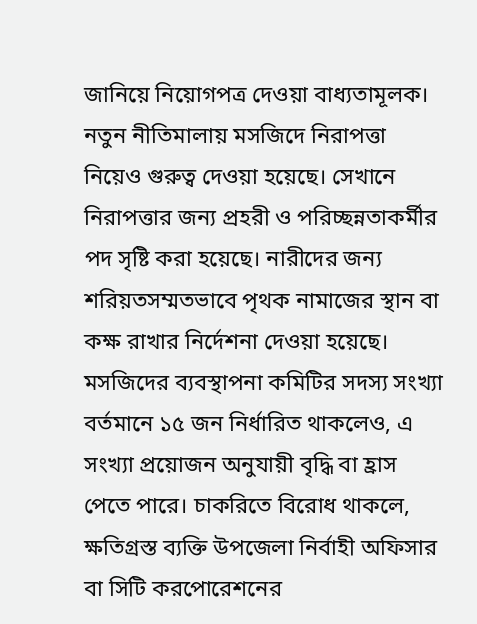জানিয়ে নিয়োগপত্র দেওয়া বাধ্যতামূলক। নতুন নীতিমালায় মসজিদে নিরাপত্তা নিয়েও গুরুত্ব দেওয়া হয়েছে। সেখানে নিরাপত্তার জন্য প্রহরী ও পরিচ্ছন্নতাকর্মীর পদ সৃষ্টি করা হয়েছে। নারীদের জন্য শরিয়তসম্মতভাবে পৃথক নামাজের স্থান বা কক্ষ রাখার নির্দেশনা দেওয়া হয়েছে। মসজিদের ব্যবস্থাপনা কমিটির সদস্য সংখ্যা বর্তমানে ১৫ জন নির্ধারিত থাকলেও, এ সংখ্যা প্রয়োজন অনুযায়ী বৃদ্ধি বা হ্রাস পেতে পারে। চাকরিতে বিরোধ থাকলে, ক্ষতিগ্রস্ত ব্যক্তি উপজেলা নির্বাহী অফিসার বা সিটি করপোরেশনের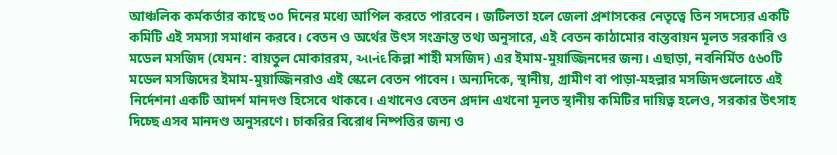আঞ্চলিক কর্মকর্তার কাছে ৩০ দিনের মধ্যে আপিল করতে পারবেন। জটিলতা হলে জেলা প্রশাসকের নেতৃত্বে তিন সদস্যের একটি কমিটি এই সমস্যা সমাধান করবে। বেতন ও অর্থের উৎস সংক্রান্ত তথ্য অনুসারে, এই বেতন কাঠামোর বাস্তবায়ন মূলত সরকারি ও মডেল মসজিদ (যেমন: বায়তুল মোকাররম, આનંદকিল্লা শাহী মসজিদ) এর ইমাম-মুয়াজ্জিনদের জন্য। এছাড়া, নবনির্মিত ৫৬০টি মডেল মসজিদের ইমাম-মুয়াজ্জিনরাও এই স্কেলে বেতন পাবেন। অন্যদিকে, স্থানীয়, গ্রামীণ বা পাড়া-মহল্লার মসজিদগুলোতে এই নির্দেশনা একটি আদর্শ মানদণ্ড হিসেবে থাকবে। এখানেও বেতন প্রদান এখনো মূলত স্থানীয় কমিটির দায়িত্ব হলেও, সরকার উৎসাহ দিচ্ছে এসব মানদণ্ড অনুসরণে। চাকরির বিরোধ নিষ্পত্তির জন্য ও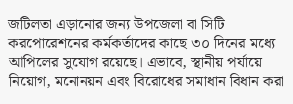জটিলতা এড়ানোর জন্য উপজেলা বা সিটি করপোরেশনের কর্মকর্তাদের কাছে ৩০ দিনের মধ্যে আপিলের সুযোগ রয়েছে। এভাবে, স্থানীয় পর্যায়ে নিয়োগ, মনোনয়ন এবং বিরোধের সমাধান বিধান করা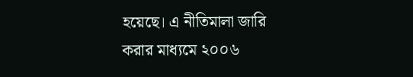হয়েছে। এ নীতিমালা জারি করার মাধ্যমে ২০০৬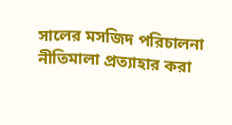সালের মসজিদ পরিচালনা নীতিমালা প্রত্যাহার করা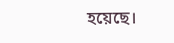হয়েছে।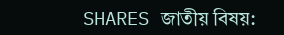SHARES জাতীয় বিষয়: